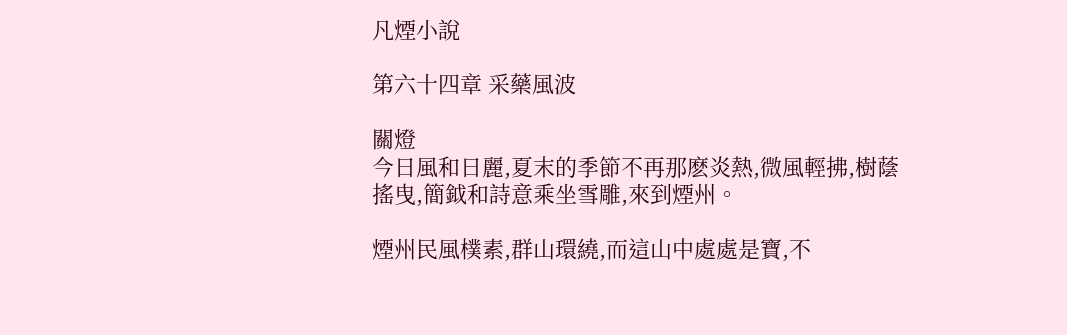凡煙小說

第六十四章 采藥風波

關燈
今日風和日麗,夏末的季節不再那麽炎熱,微風輕拂,樹蔭搖曳,簡鉞和詩意乘坐雪雕,來到煙州。

煙州民風樸素,群山環繞,而這山中處處是寶,不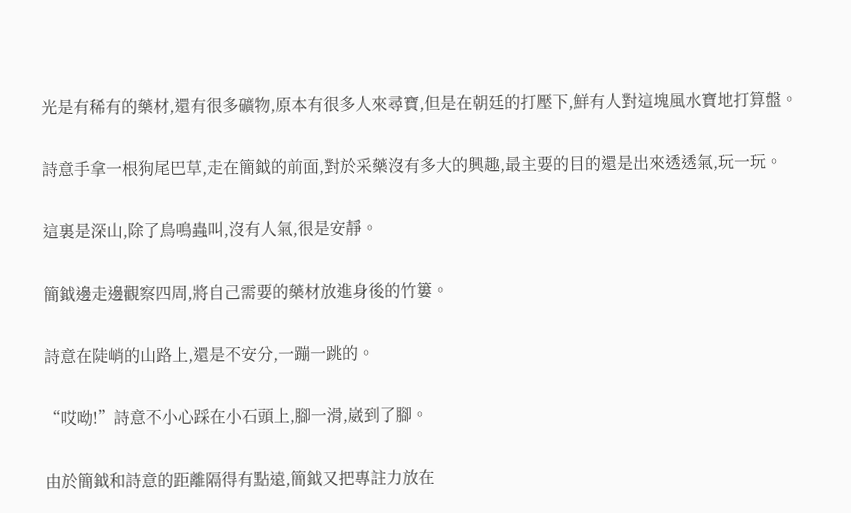光是有稀有的藥材,還有很多礦物,原本有很多人來尋寶,但是在朝廷的打壓下,鮮有人對這塊風水寶地打算盤。

詩意手拿一根狗尾巴草,走在簡鉞的前面,對於采藥沒有多大的興趣,最主要的目的還是出來透透氣,玩一玩。

這裏是深山,除了鳥鳴蟲叫,沒有人氣,很是安靜。

簡鉞邊走邊觀察四周,將自己需要的藥材放進身後的竹簍。

詩意在陡峭的山路上,還是不安分,一蹦一跳的。

“哎呦!”詩意不小心踩在小石頭上,腳一滑,崴到了腳。

由於簡鉞和詩意的距離隔得有點遠,簡鉞又把專註力放在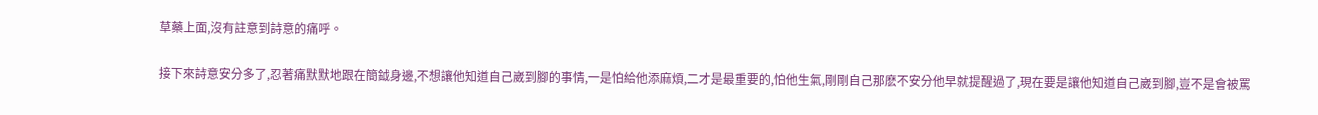草藥上面,沒有註意到詩意的痛呼。

接下來詩意安分多了,忍著痛默默地跟在簡鉞身邊,不想讓他知道自己崴到腳的事情,一是怕給他添麻煩,二才是最重要的,怕他生氣,剛剛自己那麽不安分他早就提醒過了,現在要是讓他知道自己崴到腳,豈不是會被罵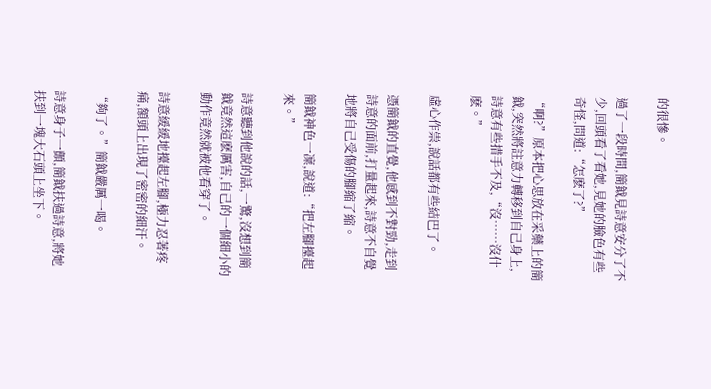的很慘。

過了一段時間,簡鉞見詩意安分了不少,回頭看了看她,見她的臉色有些奇怪,問道:“怎麽了?”

“啊?”原本把心思放在采藥上的簡鉞,突然將註意力轉移到自己身上,詩意有些措手不及,“沒……沒什麽。”

虛心作祟,說話都有些結巴了。

憑簡鉞的直覺,他感到不對勁,走到詩意的面前,打量起來,詩意不自覺地將自己受傷的腳縮了縮。

簡鉞神色一凜,說道:“把左腳擡起來。”

詩意聽到他說的話,一驚,沒想到簡鉞竟然這麽厲害,自己的一個細小的動作竟然就被他看穿了。

詩意緩緩地擡起左腳,極力忍著疼痛,額頭上出現了密密的細汗。

“夠了。”簡鉞嚴厲一喝。

詩意身子一顫,簡鉞扶過詩意,將她扶到一塊大石頭上坐下。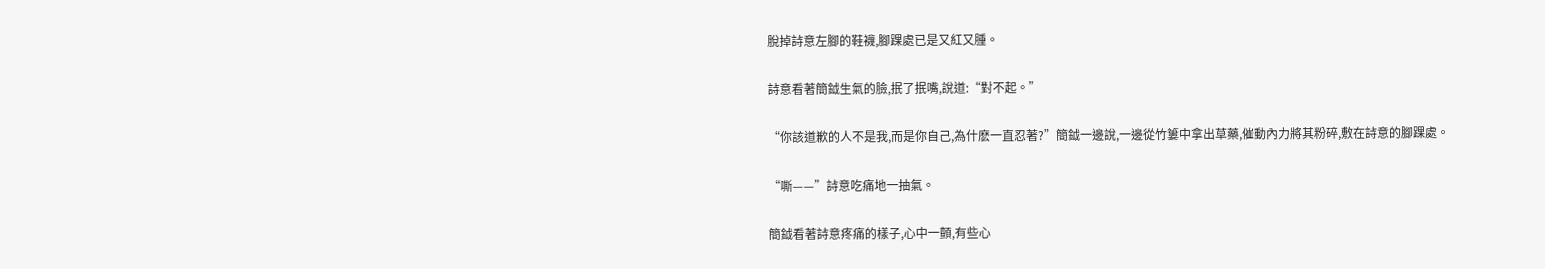脫掉詩意左腳的鞋襪,腳踝處已是又紅又腫。

詩意看著簡鉞生氣的臉,抿了抿嘴,說道:“對不起。”

“你該道歉的人不是我,而是你自己,為什麽一直忍著?”簡鉞一邊說,一邊從竹簍中拿出草藥,催動內力將其粉碎,敷在詩意的腳踝處。

“嘶——”詩意吃痛地一抽氣。

簡鉞看著詩意疼痛的樣子,心中一顫,有些心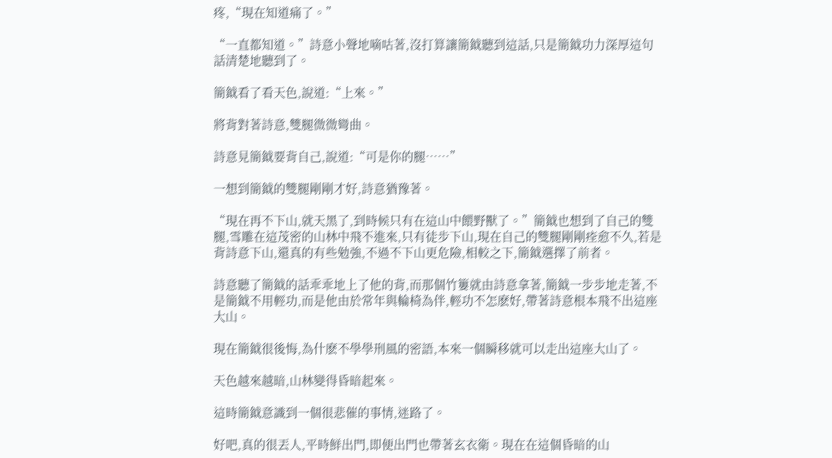疼,“現在知道痛了。”

“一直都知道。”詩意小聲地嘀咕著,沒打算讓簡鉞聽到這話,只是簡鉞功力深厚這句話清楚地聽到了。

簡鉞看了看天色,說道:“上來。”

將背對著詩意,雙腿微微彎曲。

詩意見簡鉞要背自己,說道:“可是你的腿……”

一想到簡鉞的雙腿剛剛才好,詩意猶豫著。

“現在再不下山,就天黑了,到時候只有在這山中餵野獸了。”簡鉞也想到了自己的雙腿,雪雕在這茂密的山林中飛不進來,只有徒步下山,現在自己的雙腿剛剛痊愈不久,若是背詩意下山,還真的有些勉強,不過不下山更危險,相較之下,簡鉞選擇了前者。

詩意聽了簡鉞的話乖乖地上了他的背,而那個竹簍就由詩意拿著,簡鉞一步步地走著,不是簡鉞不用輕功,而是他由於常年與輪椅為伴,輕功不怎麽好,帶著詩意根本飛不出這座大山。

現在簡鉞很後悔,為什麽不學學刑風的密語,本來一個瞬移就可以走出這座大山了。

天色越來越暗,山林變得昏暗起來。

這時簡鉞意識到一個很悲催的事情,迷路了。

好吧,真的很丟人,平時鮮出門,即便出門也帶著玄衣衛。現在在這個昏暗的山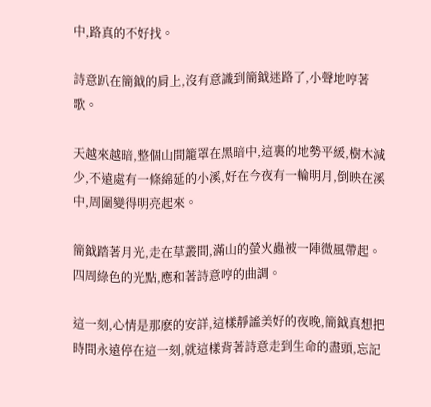中,路真的不好找。

詩意趴在簡鉞的肩上,沒有意識到簡鉞迷路了,小聲地哼著歌。

天越來越暗,整個山間籠罩在黑暗中,這裏的地勢平緩,樹木減少,不遠處有一條綿延的小溪,好在今夜有一輪明月,倒映在溪中,周圍變得明亮起來。

簡鉞踏著月光,走在草叢間,滿山的螢火蟲被一陣微風帶起。四周綠色的光點,應和著詩意哼的曲調。

這一刻,心情是那麽的安詳,這樣靜謐美好的夜晚,簡鉞真想把時間永遠停在這一刻,就這樣背著詩意走到生命的盡頭,忘記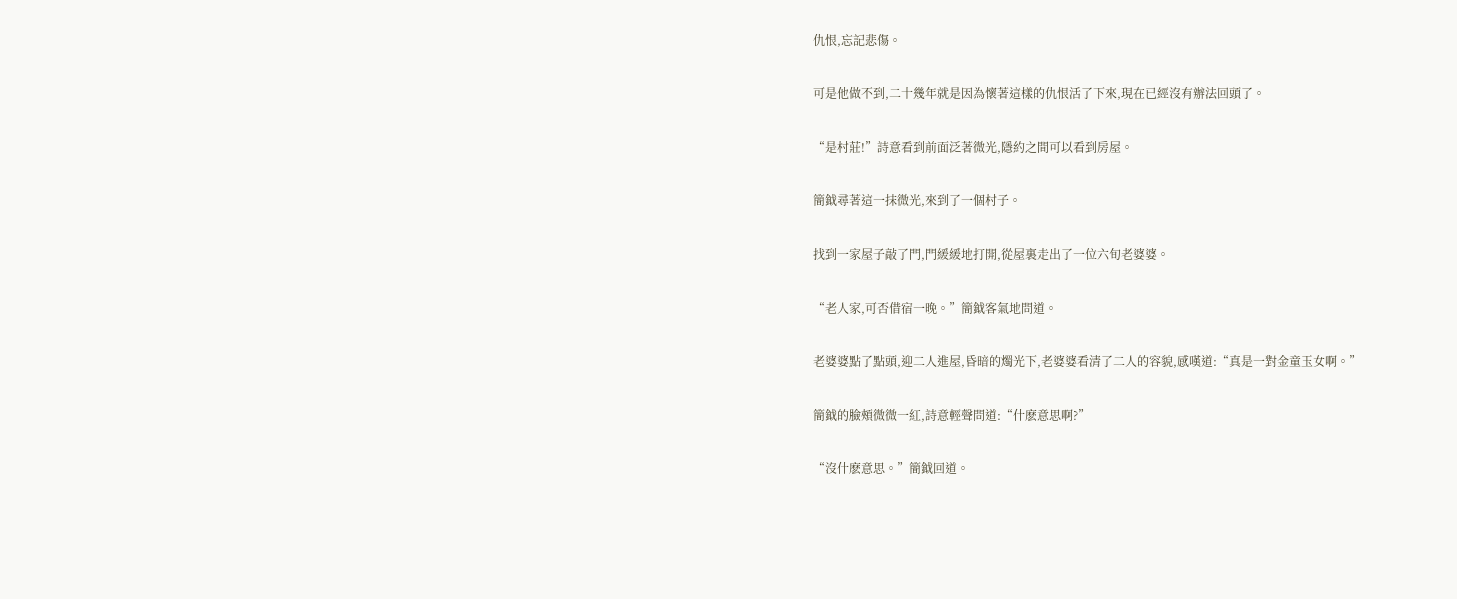仇恨,忘記悲傷。

可是他做不到,二十幾年就是因為懷著這樣的仇恨活了下來,現在已經沒有辦法回頭了。

“是村莊!”詩意看到前面泛著微光,隱約之間可以看到房屋。

簡鉞尋著這一抹微光,來到了一個村子。

找到一家屋子敲了門,門緩緩地打開,從屋裏走出了一位六旬老婆婆。

“老人家,可否借宿一晚。”簡鉞客氣地問道。

老婆婆點了點頭,迎二人進屋,昏暗的燭光下,老婆婆看清了二人的容貌,感嘆道:“真是一對金童玉女啊。”

簡鉞的臉頰微微一紅,詩意輕聲問道:“什麽意思啊?”

“沒什麽意思。”簡鉞回道。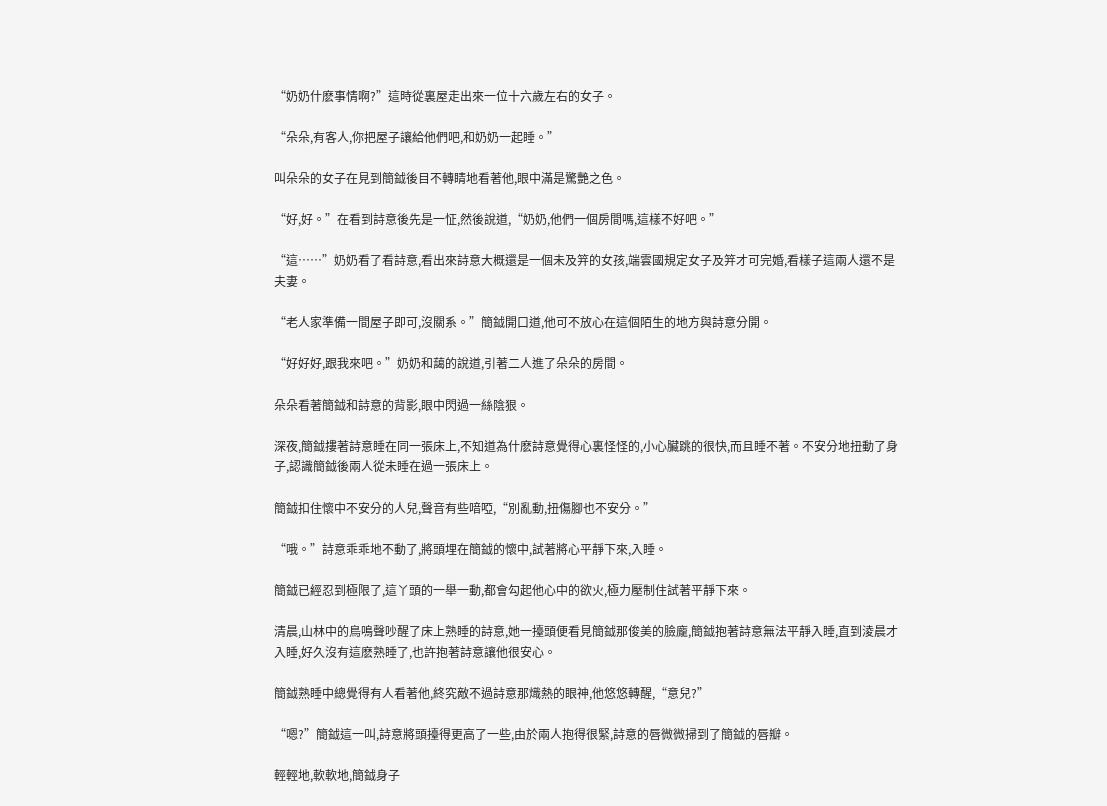“奶奶什麽事情啊?”這時從裏屋走出來一位十六歲左右的女子。

“朵朵,有客人,你把屋子讓給他們吧,和奶奶一起睡。”

叫朵朵的女子在見到簡鉞後目不轉睛地看著他,眼中滿是驚艷之色。

“好,好。”在看到詩意後先是一怔,然後說道,“奶奶,他們一個房間嗎,這樣不好吧。”

“這……”奶奶看了看詩意,看出來詩意大概還是一個未及笄的女孩,端雲國規定女子及笄才可完婚,看樣子這兩人還不是夫妻。

“老人家準備一間屋子即可,沒關系。”簡鉞開口道,他可不放心在這個陌生的地方與詩意分開。

“好好好,跟我來吧。”奶奶和藹的說道,引著二人進了朵朵的房間。

朵朵看著簡鉞和詩意的背影,眼中閃過一絲陰狠。

深夜,簡鉞摟著詩意睡在同一張床上,不知道為什麽詩意覺得心裏怪怪的,小心臟跳的很快,而且睡不著。不安分地扭動了身子,認識簡鉞後兩人從未睡在過一張床上。

簡鉞扣住懷中不安分的人兒,聲音有些喑啞,“別亂動,扭傷腳也不安分。”

“哦。”詩意乖乖地不動了,將頭埋在簡鉞的懷中,試著將心平靜下來,入睡。

簡鉞已經忍到極限了,這丫頭的一舉一動,都會勾起他心中的欲火,極力壓制住試著平靜下來。

清晨,山林中的鳥鳴聲吵醒了床上熟睡的詩意,她一擡頭便看見簡鉞那俊美的臉龐,簡鉞抱著詩意無法平靜入睡,直到淩晨才入睡,好久沒有這麽熟睡了,也許抱著詩意讓他很安心。

簡鉞熟睡中總覺得有人看著他,終究敵不過詩意那熾熱的眼神,他悠悠轉醒,“意兒?”

“嗯?”簡鉞這一叫,詩意將頭擡得更高了一些,由於兩人抱得很緊,詩意的唇微微掃到了簡鉞的唇瓣。

輕輕地,軟軟地,簡鉞身子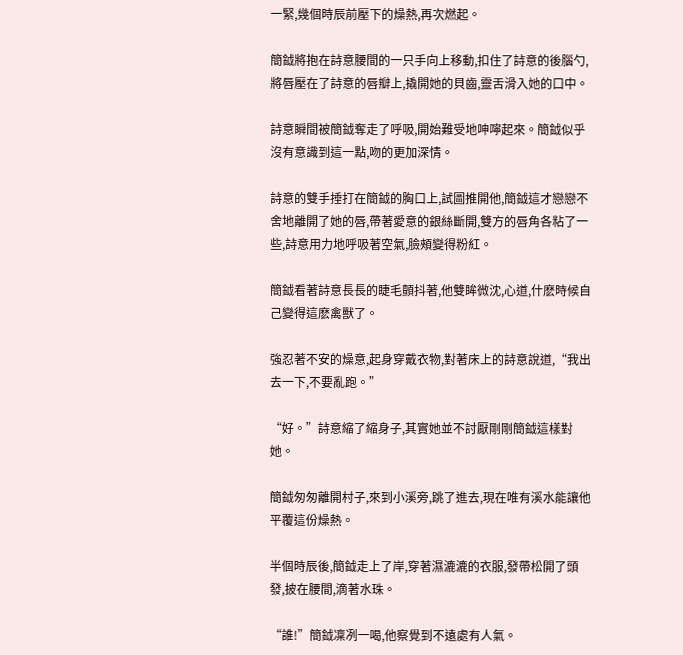一緊,幾個時辰前壓下的燥熱,再次燃起。

簡鉞將抱在詩意腰間的一只手向上移動,扣住了詩意的後腦勺,將唇壓在了詩意的唇瓣上,撬開她的貝齒,靈舌滑入她的口中。

詩意瞬間被簡鉞奪走了呼吸,開始難受地呻嚀起來。簡鉞似乎沒有意識到這一點,吻的更加深情。

詩意的雙手捶打在簡鉞的胸口上,試圖推開他,簡鉞這才戀戀不舍地離開了她的唇,帶著愛意的銀絲斷開,雙方的唇角各粘了一些,詩意用力地呼吸著空氣,臉頰變得粉紅。

簡鉞看著詩意長長的睫毛顫抖著,他雙眸微沈,心道,什麽時候自己變得這麽禽獸了。

強忍著不安的燥意,起身穿戴衣物,對著床上的詩意說道,“我出去一下,不要亂跑。”

“好。”詩意縮了縮身子,其實她並不討厭剛剛簡鉞這樣對她。

簡鉞匆匆離開村子,來到小溪旁,跳了進去,現在唯有溪水能讓他平覆這份燥熱。

半個時辰後,簡鉞走上了岸,穿著濕漉漉的衣服,發帶松開了頭發,披在腰間,滴著水珠。

“誰!”簡鉞凜冽一喝,他察覺到不遠處有人氣。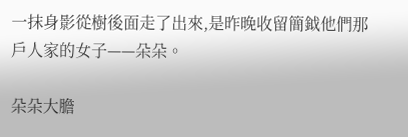一抹身影從樹後面走了出來,是昨晚收留簡鉞他們那戶人家的女子——朵朵。

朵朵大膽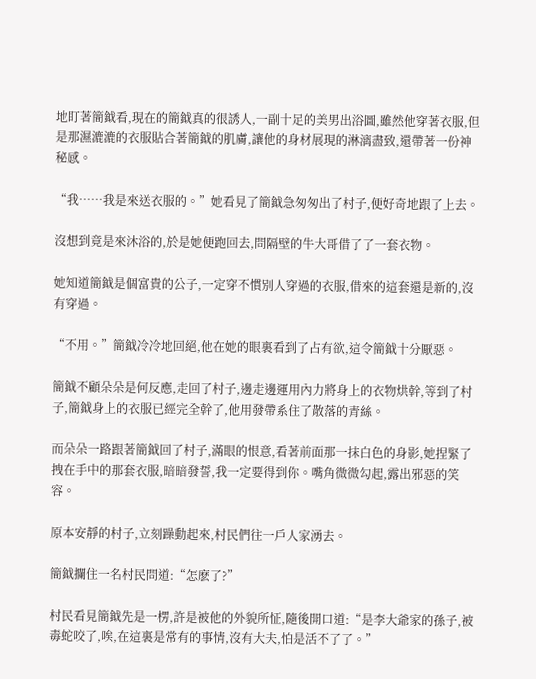地盯著簡鉞看,現在的簡鉞真的很誘人,一副十足的美男出浴圖,雖然他穿著衣服,但是那濕漉漉的衣服貼合著簡鉞的肌膚,讓他的身材展現的淋漓盡致,還帶著一份神秘感。

“我……我是來送衣服的。”她看見了簡鉞急匆匆出了村子,便好奇地跟了上去。

沒想到竟是來沐浴的,於是她便跑回去,問隔壁的牛大哥借了了一套衣物。

她知道簡鉞是個富貴的公子,一定穿不慣別人穿過的衣服,借來的這套還是新的,沒有穿過。

“不用。”簡鉞冷冷地回絕,他在她的眼裏看到了占有欲,這令簡鉞十分厭惡。

簡鉞不顧朵朵是何反應,走回了村子,邊走邊運用內力將身上的衣物烘幹,等到了村子,簡鉞身上的衣服已經完全幹了,他用發帶系住了散落的青絲。

而朵朵一路跟著簡鉞回了村子,滿眼的恨意,看著前面那一抹白色的身影,她捏緊了拽在手中的那套衣服,暗暗發誓,我一定要得到你。嘴角微微勾起,露出邪惡的笑容。

原本安靜的村子,立刻躁動起來,村民們往一戶人家湧去。

簡鉞攔住一名村民問道:“怎麽了?”

村民看見簡鉞先是一楞,許是被他的外貌所怔,隨後開口道:“是李大爺家的孫子,被毒蛇咬了,唉,在這裏是常有的事情,沒有大夫,怕是活不了了。”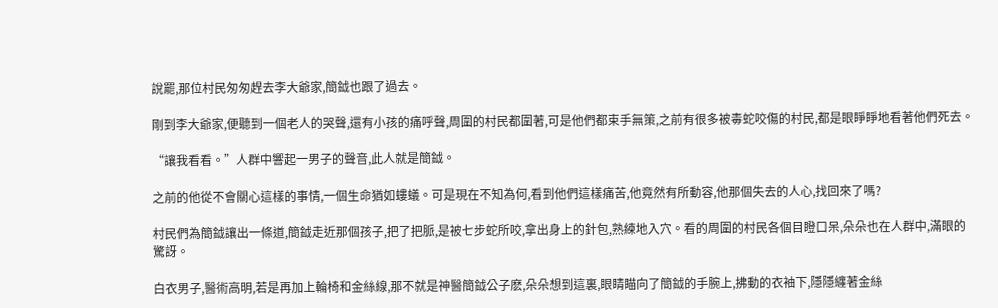說罷,那位村民匆匆趕去李大爺家,簡鉞也跟了過去。

剛到李大爺家,便聽到一個老人的哭聲,還有小孩的痛呼聲,周圍的村民都圍著,可是他們都束手無策,之前有很多被毒蛇咬傷的村民,都是眼睜睜地看著他們死去。

“讓我看看。”人群中響起一男子的聲音,此人就是簡鉞。

之前的他從不會關心這樣的事情,一個生命猶如螻蟻。可是現在不知為何,看到他們這樣痛苦,他竟然有所動容,他那個失去的人心,找回來了嗎?

村民們為簡鉞讓出一條道,簡鉞走近那個孩子,把了把脈,是被七步蛇所咬,拿出身上的針包,熟練地入穴。看的周圍的村民各個目瞪口呆,朵朵也在人群中,滿眼的驚訝。

白衣男子,醫術高明,若是再加上輪椅和金絲線,那不就是神醫簡鉞公子麽,朵朵想到這裏,眼睛瞄向了簡鉞的手腕上,拂動的衣袖下,隱隱纏著金絲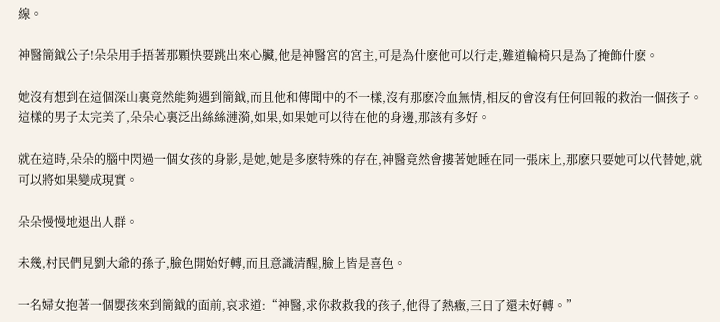線。

神醫簡鉞公子!朵朵用手捂著那顆快要跳出來心臟,他是神醫宮的宮主,可是為什麽他可以行走,難道輪椅只是為了掩飾什麽。

她沒有想到在這個深山裏竟然能夠遇到簡鉞,而且他和傳聞中的不一樣,沒有那麽冷血無情,相反的會沒有任何回報的救治一個孩子。這樣的男子太完美了,朵朵心裏泛出絲絲漣漪,如果,如果她可以待在他的身邊,那該有多好。

就在這時,朵朵的腦中閃過一個女孩的身影,是她,她是多麽特殊的存在,神醫竟然會摟著她睡在同一張床上,那麽只要她可以代替她,就可以將如果變成現實。

朵朵慢慢地退出人群。

未幾,村民們見劉大爺的孫子,臉色開始好轉,而且意識清醒,臉上皆是喜色。

一名婦女抱著一個嬰孩來到簡鉞的面前,哀求道:“神醫,求你救救我的孩子,他得了熱癥,三日了還未好轉。”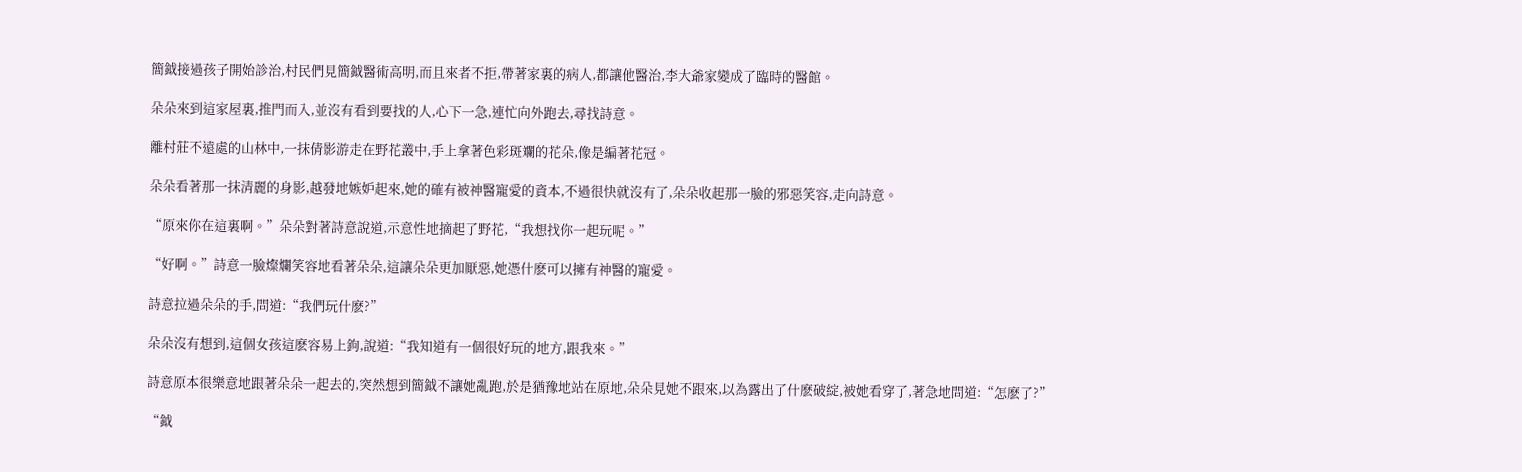簡鉞接過孩子開始診治,村民們見簡鉞醫術高明,而且來者不拒,帶著家裏的病人,都讓他醫治,李大爺家變成了臨時的醫館。

朵朵來到這家屋裏,推門而入,並沒有看到要找的人,心下一急,連忙向外跑去,尋找詩意。

離村莊不遠處的山林中,一抹倩影游走在野花叢中,手上拿著色彩斑斕的花朵,像是編著花冠。

朵朵看著那一抹清麗的身影,越發地嫉妒起來,她的確有被神醫寵愛的資本,不過很快就沒有了,朵朵收起那一臉的邪惡笑容,走向詩意。

“原來你在這裏啊。”朵朵對著詩意說道,示意性地摘起了野花,“我想找你一起玩呢。”

“好啊。”詩意一臉燦爛笑容地看著朵朵,這讓朵朵更加厭惡,她憑什麽可以擁有神醫的寵愛。

詩意拉過朵朵的手,問道:“我們玩什麽?”

朵朵沒有想到,這個女孩這麽容易上鉤,說道:“我知道有一個很好玩的地方,跟我來。”

詩意原本很樂意地跟著朵朵一起去的,突然想到簡鉞不讓她亂跑,於是猶豫地站在原地,朵朵見她不跟來,以為露出了什麽破綻,被她看穿了,著急地問道:“怎麽了?”

“鉞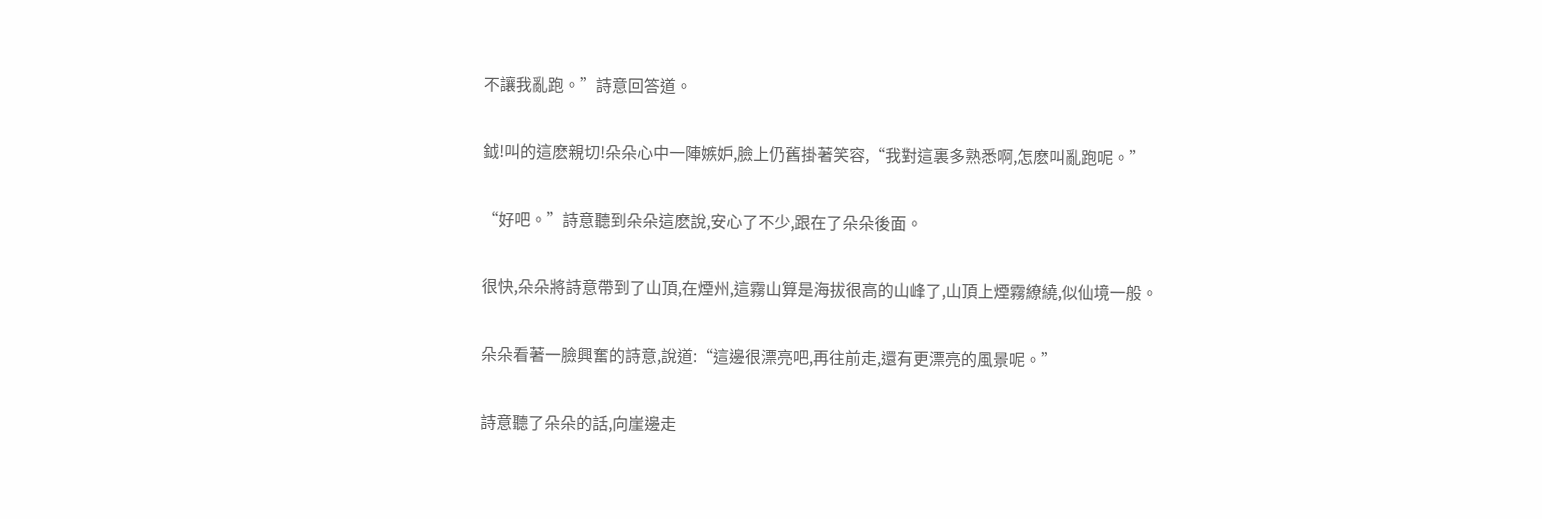不讓我亂跑。”詩意回答道。

鉞!叫的這麽親切!朵朵心中一陣嫉妒,臉上仍舊掛著笑容,“我對這裏多熟悉啊,怎麽叫亂跑呢。”

“好吧。”詩意聽到朵朵這麽說,安心了不少,跟在了朵朵後面。

很快,朵朵將詩意帶到了山頂,在煙州,這霧山算是海拔很高的山峰了,山頂上煙霧繚繞,似仙境一般。

朵朵看著一臉興奮的詩意,說道:“這邊很漂亮吧,再往前走,還有更漂亮的風景呢。”

詩意聽了朵朵的話,向崖邊走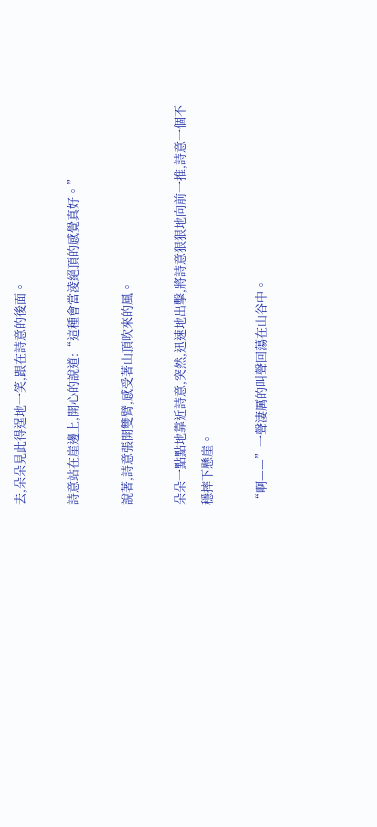去,朵朵見此得逞地一笑,跟在詩意的後面。

詩意站在崖邊上,開心的說道:“這種會當淩絕頂的感覺真好。”

說著,詩意張開雙臂,感受著山頂吹來的風。

朵朵一點點地靠近詩意,突然,迅速地出擊,將詩意狠狠地向前一推,詩意一個不穩摔下懸崖。

“啊——”一聲淒厲的叫聲回蕩在山谷中。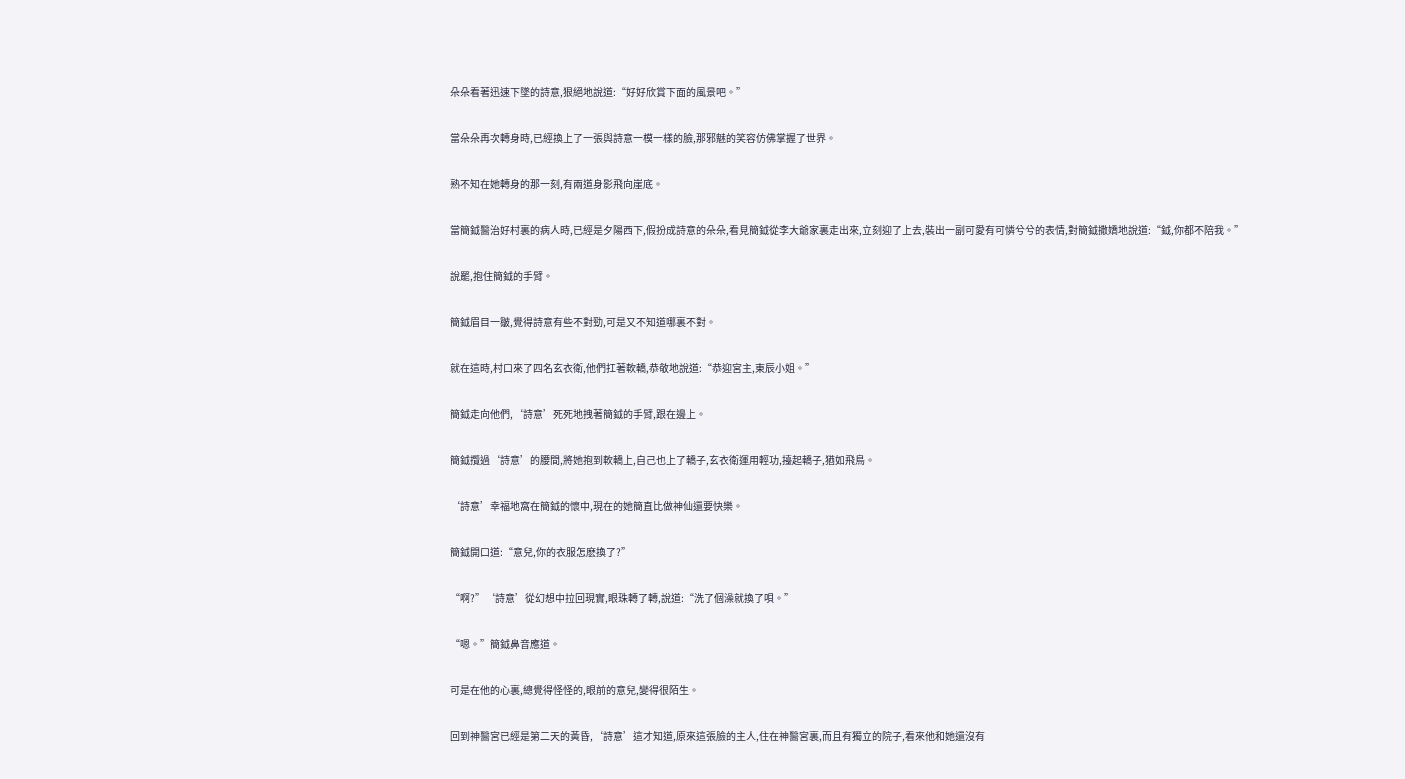朵朵看著迅速下墜的詩意,狠絕地說道:“好好欣賞下面的風景吧。”

當朵朵再次轉身時,已經換上了一張與詩意一模一樣的臉,那邪魅的笑容仿佛掌握了世界。

熟不知在她轉身的那一刻,有兩道身影飛向崖底。

當簡鉞醫治好村裏的病人時,已經是夕陽西下,假扮成詩意的朵朵,看見簡鉞從李大爺家裏走出來,立刻迎了上去,裝出一副可愛有可憐兮兮的表情,對簡鉞撒嬌地說道:“鉞,你都不陪我。”

說罷,抱住簡鉞的手臂。

簡鉞眉目一皺,覺得詩意有些不對勁,可是又不知道哪裏不對。

就在這時,村口來了四名玄衣衛,他們扛著軟轎,恭敬地說道:“恭迎宮主,東辰小姐。”

簡鉞走向他們,‘詩意’死死地拽著簡鉞的手臂,跟在邊上。

簡鉞攬過‘詩意’的腰間,將她抱到軟轎上,自己也上了轎子,玄衣衛運用輕功,擡起轎子,猶如飛鳥。

‘詩意’幸福地窩在簡鉞的懷中,現在的她簡直比做神仙還要快樂。

簡鉞開口道:“意兒,你的衣服怎麽換了?”

“啊?”‘詩意’從幻想中拉回現實,眼珠轉了轉,說道:“洗了個澡就換了唄。”

“嗯。”簡鉞鼻音應道。

可是在他的心裏,總覺得怪怪的,眼前的意兒,變得很陌生。

回到神醫宮已經是第二天的黃昏,‘詩意’這才知道,原來這張臉的主人,住在神醫宮裏,而且有獨立的院子,看來他和她還沒有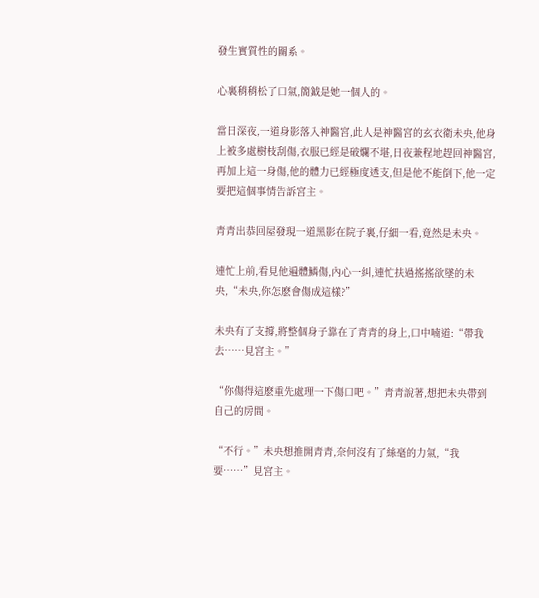發生實質性的關系。

心裏稍稍松了口氣,簡鉞是她一個人的。

當日深夜,一道身影落入神醫宮,此人是神醫宮的玄衣衛未央,他身上被多處樹枝刮傷,衣服已經是破爛不堪,日夜兼程地趕回神醫宮,再加上這一身傷,他的體力已經極度透支,但是他不能倒下,他一定要把這個事情告訴宮主。

青青出恭回屋發現一道黑影在院子裏,仔細一看,竟然是未央。

連忙上前,看見他遍體鱗傷,內心一糾,連忙扶過搖搖欲墜的未央,“未央,你怎麽會傷成這樣?”

未央有了支撐,將整個身子靠在了青青的身上,口中喃道:“帶我去……見宮主。”

“你傷得這麽重先處理一下傷口吧。”青青說著,想把未央帶到自己的房間。

“不行。”未央想推開青青,奈何沒有了絲毫的力氣,“我要……”見宮主。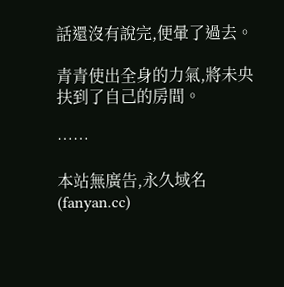話還沒有說完,便暈了過去。

青青使出全身的力氣,將未央扶到了自己的房間。

……

本站無廣告,永久域名(fanyan.cc)